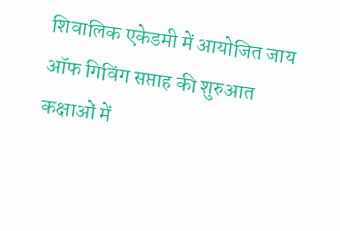शिवालिक एकेडमी में आयोजित जाय ऑफ गिविंग सप्ताह की शुरुआत कक्षाओं में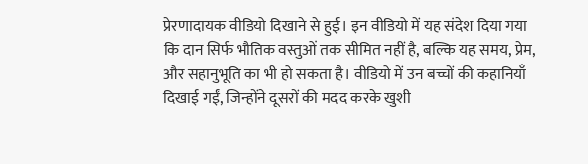प्रेरणादायक वीडियो दिखाने से हुई। इन वीडियो में यह संदेश दिया गया कि दान सिर्फ भौतिक वस्तुओं तक सीमित नहीं है, बल्कि यह समय, प्रेम, और सहानुभूति का भी हो सकता है। वीडियो में उन बच्चों की कहानियाँ दिखाई गईं, जिन्होंने दूसरों की मदद करके खुशी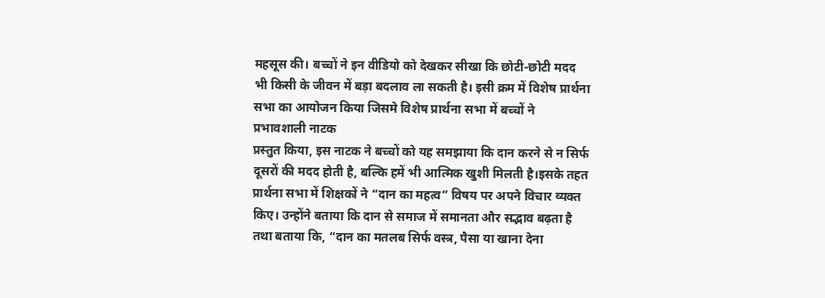महसूस की। बच्चों ने इन वीडियो को देखकर सीखा कि छोटी-छोटी मदद भी किसी के जीवन में बड़ा बदलाव ला सकती है। इसी क्रम में विशेष प्रार्थना सभा का आयोजन किया जिसमे विशेष प्रार्थना सभा में बच्चों ने प्रभावशाली नाटक
प्रस्तुत किया, इस नाटक ने बच्चों को यह समझाया कि दान करने से न सिर्फ दूसरों की मदद होती है, बल्कि हमें भी आत्मिक खुशी मिलती है।इसके तहत प्रार्थना सभा में शिक्षकों ने “दान का महत्व” विषय पर अपने विचार व्यक्त किए। उन्होंने बताया कि दान से समाज में समानता और सद्भाव बढ़ता है तथा बताया कि, “दान का मतलब सिर्फ वस्त्र, पैसा या खाना देना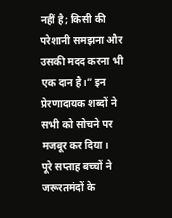नहीं है; किसी की परेशानी समझना और उसकी मदद करना भी एक दान है।” इन प्रेरणादायक शब्दों ने सभी को सोचने पर मजबूर कर दिया।
पूरे सप्ताह बच्चों ने जरूरतमंदों के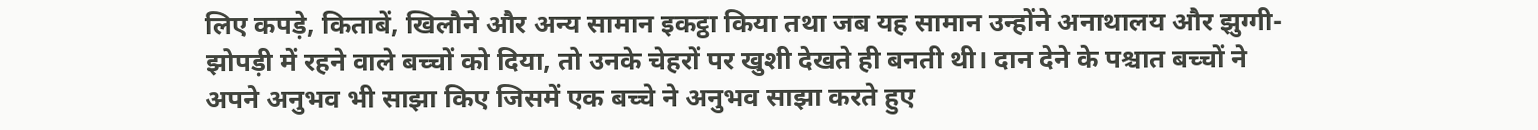लिए कपड़े, किताबें, खिलौने और अन्य सामान इकट्ठा किया तथा जब यह सामान उन्होंने अनाथालय और झुग्गी-झोपड़ी में रहने वाले बच्चों को दिया, तो उनके चेहरों पर खुशी देखते ही बनती थी। दान देने के पश्चात बच्चों ने अपने अनुभव भी साझा किए जिसमें एक बच्चे ने अनुभव साझा करते हुए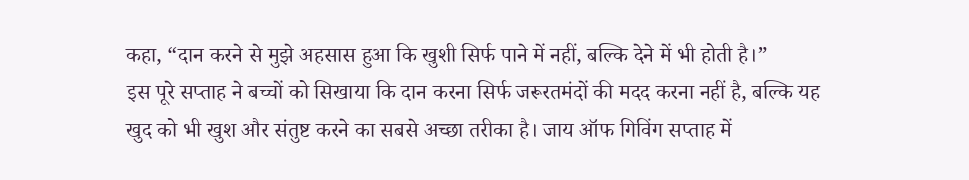कहा, “दान करने से मुझे अहसास हुआ कि खुशी सिर्फ पाने में नहीं, बल्कि देने में भी होती है।”
इस पूरे सप्ताह ने बच्चों को सिखाया कि दान करना सिर्फ जरूरतमंदों की मदद करना नहीं है, बल्कि यह खुद को भी खुश और संतुष्ट करने का सबसे अच्छा तरीका है। जाय ऑफ गिविंग सप्ताह में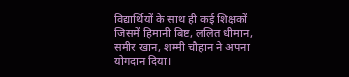विद्यार्थियों के साथ ही कई शिक्षकों जिसमें हिमानी बिष्ट, ललित धीमान, समीर खान, शम्मी चौहान ने अपना योगदान दिया।